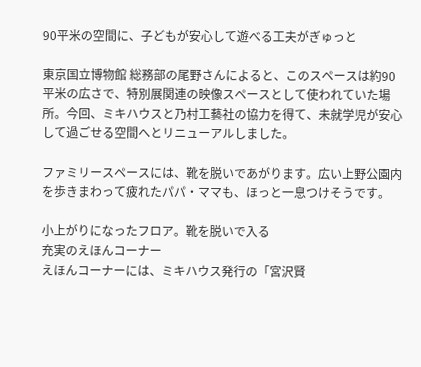90平米の空間に、子どもが安心して遊べる工夫がぎゅっと

東京国立博物館 総務部の尾野さんによると、このスペースは約90平米の広さで、特別展関連の映像スペースとして使われていた場所。今回、ミキハウスと乃村工藝社の協力を得て、未就学児が安心して過ごせる空間へとリニューアルしました。

ファミリースペースには、靴を脱いであがります。広い上野公園内を歩きまわって疲れたパパ・ママも、ほっと一息つけそうです。

小上がりになったフロア。靴を脱いで入る
充実のえほんコーナー
えほんコーナーには、ミキハウス発行の「宮沢賢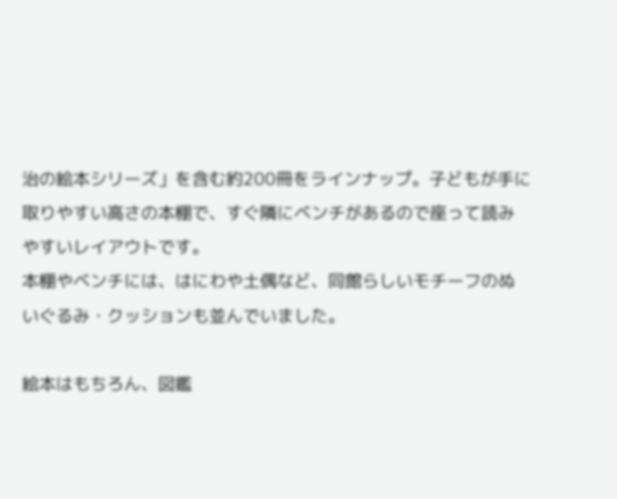治の絵本シリーズ」を含む約200冊をラインナップ。子どもが手に取りやすい高さの本棚で、すぐ隣にベンチがあるので座って読みやすいレイアウトです。
本棚やベンチには、はにわや土偶など、同館らしいモチーフのぬいぐるみ・クッションも並んでいました。

絵本はもちろん、図鑑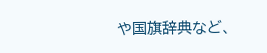や国旗辞典など、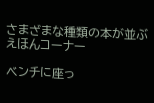さまざまな種類の本が並ぶえほんコーナー

ベンチに座っ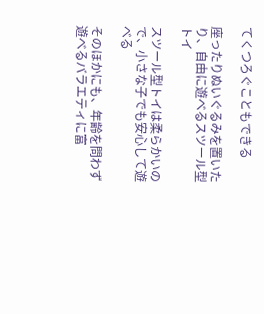てくつろぐこともできる

座ったりぬいぐるみを置いたり、自由に遊べるスツール型トイ

スツール型トイは柔らかいので、小さな子でも安心して遊べる

そのほかにも、年齢を問わず遊べるバラエティに富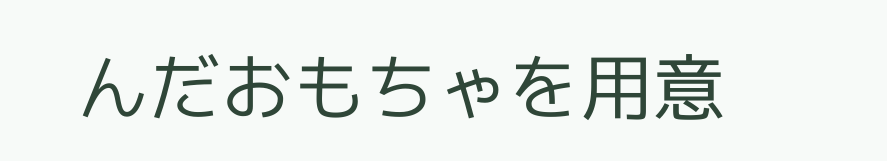んだおもちゃを用意